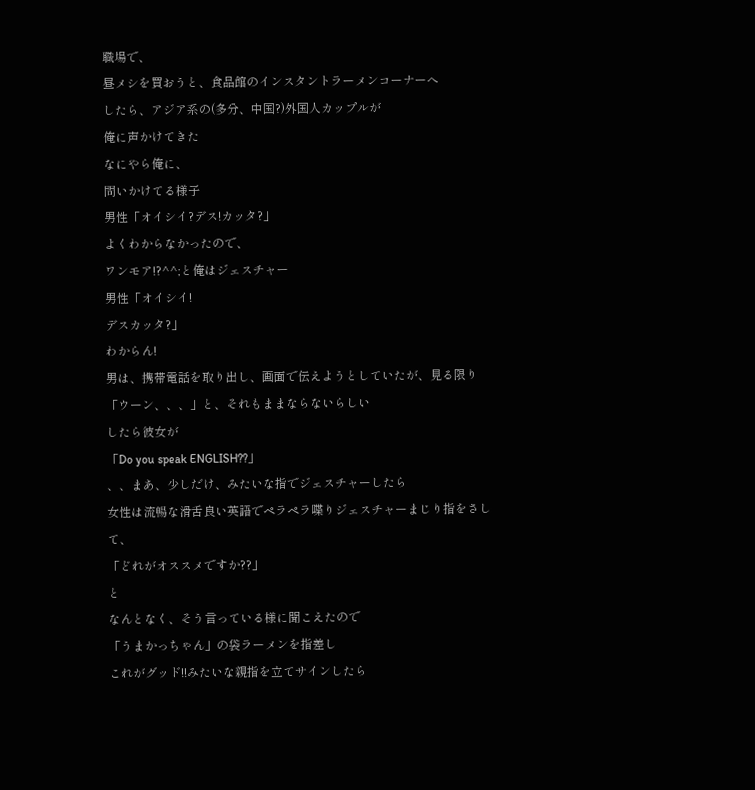職場で、
昼メシを買おうと、食品館のインスタントラーメンコーナーへ
したら、アジア系の(多分、中国?)外国人カップルが
俺に声かけてきた
なにやら俺に、
問いかけてる様子
男性「オイシイ?デス!カッタ?」
よくわからなかったので、
ワンモア!?^^;と俺はジェスチャー
男性「オイシイ!
デスカッタ?」
わからん!
男は、携帯電話を取り出し、画面で伝えようとしていたが、見る限り
「ウーン、、、」と、それもままならないらしい
したら彼女が
「Do you speak ENGLISH??」
、、まあ、少しだけ、みたいな指でジェスチャーしたら
女性は流暢な滑舌良い英語でペラペラ喋りジェスチャーまじり指をさして、
「どれがオススメですか??」
と
なんとなく、そう言っている様に聞こえたので
「うまかっちゃん」の袋ラーメンを指差し
これがグッド!!みたいな親指を立てサインしたら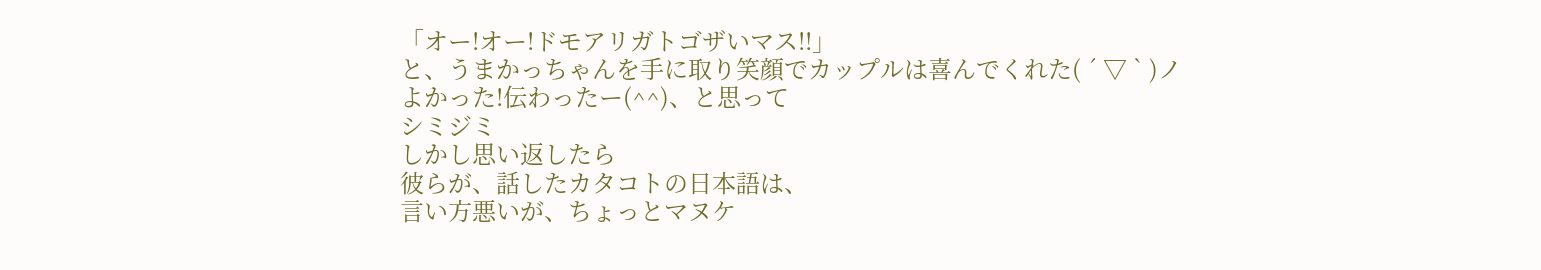「オー!オー!ドモアリガトゴザいマス!!」
と、うまかっちゃんを手に取り笑顔でカップルは喜んでくれた( ´ ▽ ` )ノ
よかった!伝わったー(^^)、と思って
シミジミ
しかし思い返したら
彼らが、話したカタコトの日本語は、
言い方悪いが、ちょっとマヌケ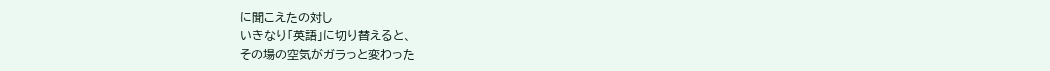に聞こえたの対し
いきなり「英語」に切り替えると、
その場の空気がガラっと変わった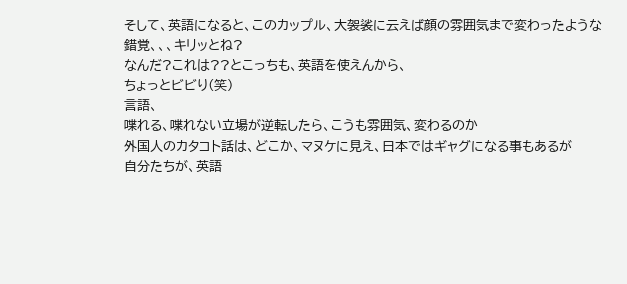そして、英語になると、このカップル、大袈裟に云えば顔の雰囲気まで変わったような錯覚、、、キリッとね?
なんだ?これは??とこっちも、英語を使えんから、
ちょっとビビり(笑)
言語、
喋れる、喋れない立場が逆転したら、こうも雰囲気、変わるのか
外国人のカタコト話は、どこか、マヌケに見え、日本ではギャグになる事もあるが
自分たちが、英語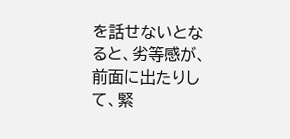を話せないとなると、劣等感が、前面に出たりして、緊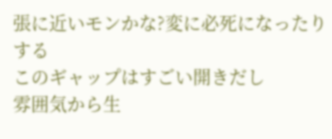張に近いモンかな?変に必死になったりする
このギャップはすごい開きだし
雰囲気から生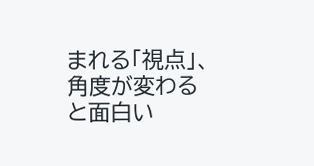まれる「視点」、角度が変わると面白い